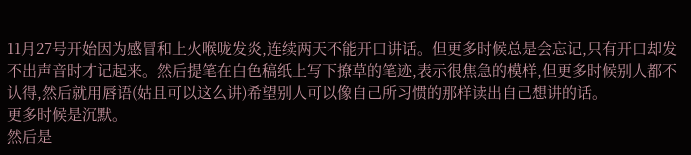11月27号开始因为感冒和上火喉咙发炎,连续两天不能开口讲话。但更多时候总是会忘记,只有开口却发不出声音时才记起来。然后提笔在白色稿纸上写下撩草的笔迹,表示很焦急的模样,但更多时候别人都不认得,然后就用唇语(姑且可以这么讲)希望别人可以像自己所习惯的那样读出自己想讲的话。
更多时候是沉默。
然后是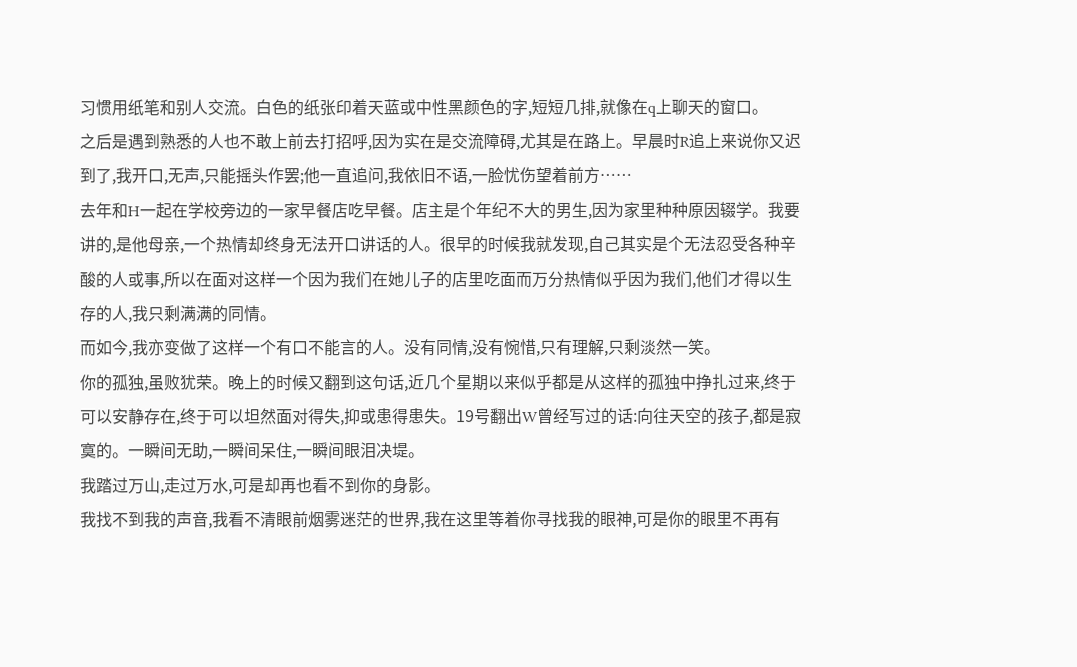习惯用纸笔和别人交流。白色的纸张印着天蓝或中性黑颜色的字,短短几排,就像在q上聊天的窗口。
之后是遇到熟悉的人也不敢上前去打招呼,因为实在是交流障碍,尤其是在路上。早晨时R追上来说你又迟到了,我开口,无声,只能摇头作罢;他一直追问,我依旧不语,一脸忧伤望着前方……
去年和H一起在学校旁边的一家早餐店吃早餐。店主是个年纪不大的男生,因为家里种种原因辍学。我要讲的,是他母亲,一个热情却终身无法开口讲话的人。很早的时候我就发现,自己其实是个无法忍受各种辛酸的人或事,所以在面对这样一个因为我们在她儿子的店里吃面而万分热情似乎因为我们,他们才得以生存的人,我只剩满满的同情。
而如今,我亦变做了这样一个有口不能言的人。没有同情,没有惋惜,只有理解,只剩淡然一笑。
你的孤独,虽败犹荣。晚上的时候又翻到这句话,近几个星期以来似乎都是从这样的孤独中挣扎过来,终于可以安静存在,终于可以坦然面对得失,抑或患得患失。19号翻出W曾经写过的话:向往天空的孩子,都是寂寞的。一瞬间无助,一瞬间呆住,一瞬间眼泪决堤。
我踏过万山,走过万水,可是却再也看不到你的身影。
我找不到我的声音,我看不清眼前烟雾迷茫的世界,我在这里等着你寻找我的眼神,可是你的眼里不再有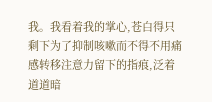我。我看着我的掌心,苍白得只剩下为了抑制咳嗽而不得不用痛感转移注意力留下的指痕,泛着道道暗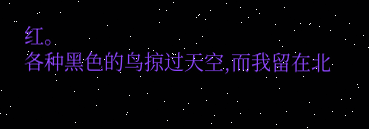红。
各种黑色的鸟掠过天空,而我留在北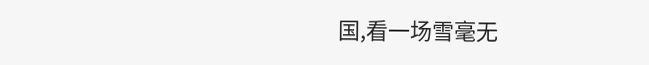国,看一场雪毫无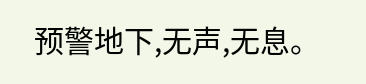预警地下,无声,无息。